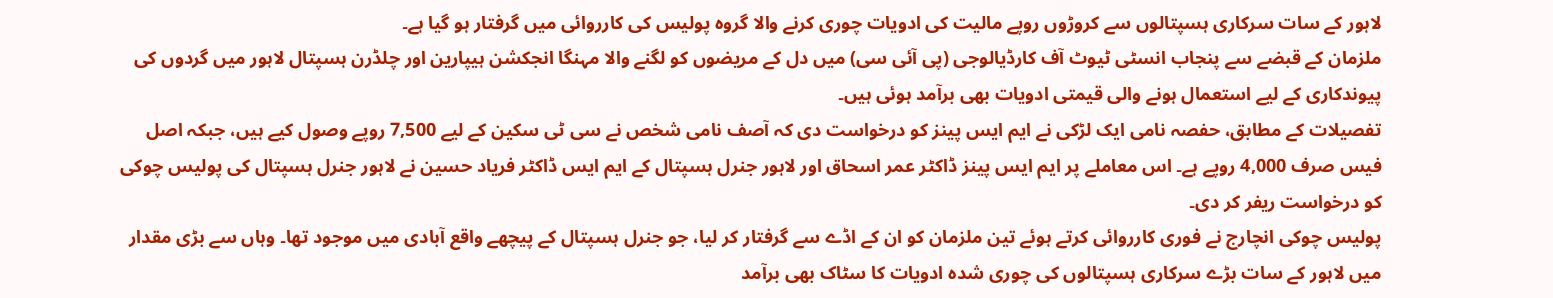لاہور کے سات سرکاری ہسپتالوں سے کروڑوں روپے مالیت کی ادویات چوری کرنے والا گروہ پولیس کی کارروائی میں گرفتار ہو گیا ہے۔
ملزمان کے قبضے سے پنجاب انسٹی ٹیوٹ آف کارڈیالوجی (پی آئی سی) میں دل کے مریضوں کو لگنے والا مہنگا انجکشن ہیپارین اور چلڈرن ہسپتال لاہور میں گردوں کی پیوندکاری کے لیے استعمال ہونے والی قیمتی ادویات بھی برآمد ہوئی ہیں۔
تفصیلات کے مطابق، حفصہ نامی ایک لڑکی نے ایم ایس پینز کو درخواست دی کہ آصف نامی شخص نے سی ٹی سکین کے لیے 7,500 روپے وصول کیے ہیں، جبکہ اصل فیس صرف 4,000 روپے ہے۔ اس معاملے پر ایم ایس پینز ڈاکٹر عمر اسحاق اور لاہور جنرل ہسپتال کے ایم ایس ڈاکٹر فریاد حسین نے لاہور جنرل ہسپتال کی پولیس چوکی کو درخواست ریفر کر دی۔
پولیس چوکی انچارج نے فوری کارروائی کرتے ہوئے تین ملزمان کو ان کے اڈے سے گرفتار کر لیا، جو جنرل ہسپتال کے پیچھے واقع آبادی میں موجود تھا۔ وہاں سے بڑی مقدار میں لاہور کے سات بڑے سرکاری ہسپتالوں کی چوری شدہ ادویات کا سٹاک بھی برآمد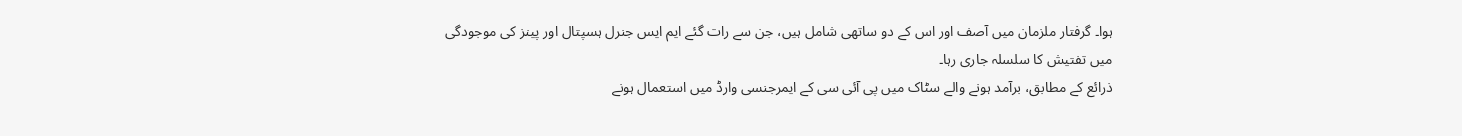ہوا۔ گرفتار ملزمان میں آصف اور اس کے دو ساتھی شامل ہیں، جن سے رات گئے ایم ایس جنرل ہسپتال اور پینز کی موجودگی میں تفتیش کا سلسلہ جاری رہا۔
ذرائع کے مطابق، برآمد ہونے والے سٹاک میں پی آئی سی کے ایمرجنسی وارڈ میں استعمال ہونے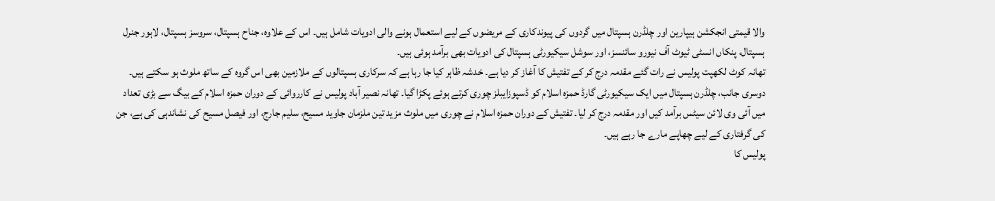والا قیمتی انجکشن ہیپارین اور چلڈرن ہسپتال میں گردوں کی پیوندکاری کے مریضوں کے لیے استعمال ہونے والی ادویات شامل ہیں۔ اس کے علاوہ، جناح ہسپتال، سروسز ہسپتال، لاہور جنرل ہسپتال، پنکاں انسٹی ٹیوٹ آف نیورو سائنسز، اور سوشل سیکیورٹی ہسپتال کی ادویات بھی برآمد ہوئی ہیں۔
تھانہ کوٹ لکھپت پولیس نے رات گئے مقدمہ درج کر کے تفتیش کا آغاز کر دیا ہے۔ خدشہ ظاہر کیا جا رہا ہے کہ سرکاری ہسپتالوں کے ملازمین بھی اس گروہ کے ساتھ ملوث ہو سکتے ہیں۔
دوسری جانب، چلڈرن ہسپتال میں ایک سیکیورٹی گارڈ حمزہ اسلام کو ڈسپوزایبلز چوری کرتے ہوئے پکڑا گیا۔ تھانہ نصیر آباد پولیس نے کارروائی کے دوران حمزہ اسلام کے بیگ سے بڑی تعداد میں آئی وی لائن سیٹس برآمد کیں اور مقدمہ درج کر لیا۔ تفتیش کے دوران حمزہ اسلام نے چوری میں ملوث مزید تین ملزمان جاوید مسیح، سلیم جارج، اور فیصل مسیح کی نشاندہی کی ہے، جن کی گرفتاری کے لیے چھاپے مارے جا رہے ہیں۔
پولیس کا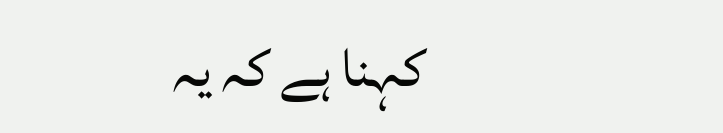کہنا ہے کہ یہ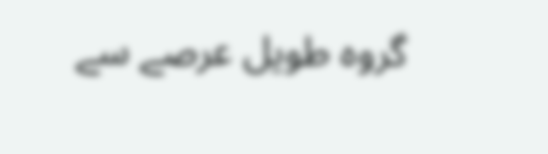گروہ طویل عرصے سے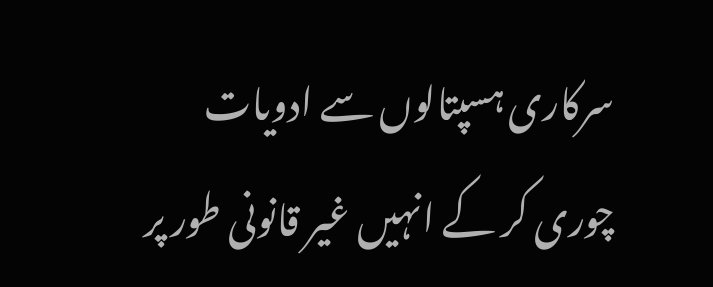سرکاری ہسپتالوں سے ادویات چوری کر کے انہیں غیر قانونی طور پر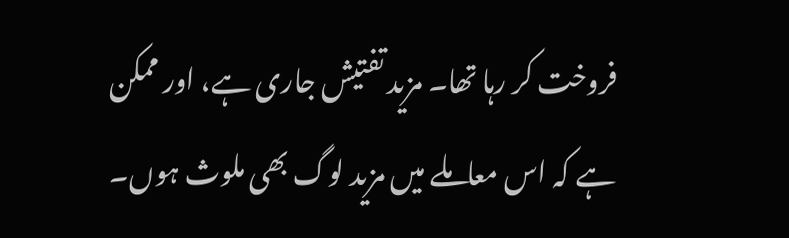فروخت کر رہا تھا۔ مزید تفتیش جاری ہے، اور ممکن ہے کہ اس معاملے میں مزید لوگ بھی ملوث ہوں۔